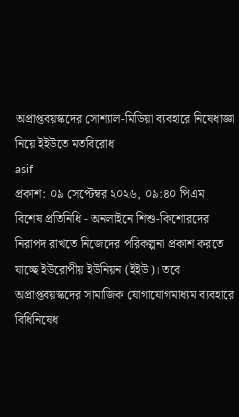অপ্রাপ্তবয়স্কদের সোশ্যাল-মিডিয়া ব্যবহারে নিষেধাজ্ঞা নিয়ে ইইউতে মতবিরোধ
asif
প্রকাশ: ০৯ সেপ্টেম্বর ২০২৬, ০৯:৪০ পিএম
বিশেষ প্রতিনিধি - অনলাইনে শিশু-কিশোরদের নিরাপদ রাখতে নিজেদের পরিকল্পনা প্রকাশ করতে যাচ্ছে ইউরোপীয় ইউনিয়ন (ইইউ)। তবে অপ্রাপ্তবয়স্কদের সামাজিক যোগাযোগমাধ্যম ব্যবহারে বিধিনিষেধ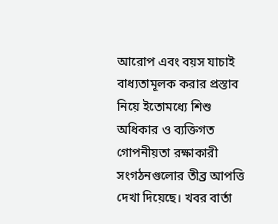আরোপ এবং বয়স যাচাই বাধ্যতামূলক করার প্রস্তাব নিয়ে ইতোমধ্যে শিশু অধিকার ও ব্যক্তিগত গোপনীয়তা রক্ষাকারী সংগঠনগুলোর তীব্র আপত্তি দেখা দিয়েছে। খবর বার্তা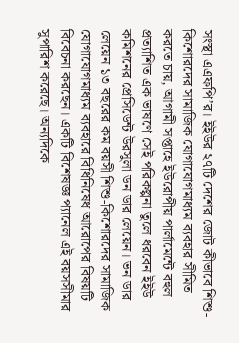সংস্থা এএফপি’র। ইইউর ২৭টি দেশের জোট কীভাবে শিশু-কিশোরদের সামাজিক যোগাযোগমাধ্যম ব্যবহার সীমিত করতে চায়, আগামী সপ্তাহে ইউরোপীয় পার্লামেন্টে বহুল প্রত্যাশিত এক ভাষণে সেই পরিকল্পনা তুলে ধরবেন ইইউ কমিশনের প্রেসিডেন্ট উরসুলা ডন ডার লেয়েন। ভন ডার লেয়েন ১৩ বছরের কম বয়সী শিশু-কিশোরদের সামাজিক যোগাযোগমাধ্যম ব্যবহারে বিধিনিষেধ আরোপের বিষয়টি বিবেচনা করছেন। একটি বিশেষজ্ঞ প্যানেল এই বয়সসীমার সুপারিশ করেছে। অন্যদিকে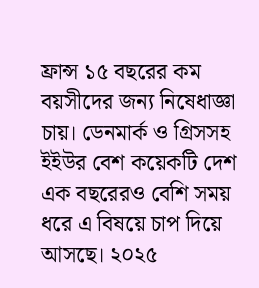ফ্রান্স ১৫ বছরের কম বয়সীদের জন্য নিষেধাজ্ঞা চায়। ডেনমার্ক ও গ্রিসসহ ইইউর বেশ কয়েকটি দেশ এক বছরেরও বেশি সময় ধরে এ বিষয়ে চাপ দিয়ে আসছে। ২০২৫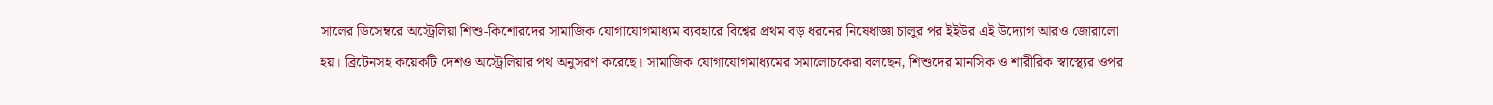সালের ডিসেম্বরে অস্ট্রেলিয়া শিশু-কিশোরদের সামাজিক যোগাযোগমাধ্যম ব্যবহারে বিশ্বের প্রথম বড় ধরনের নিষেধাজ্ঞা চালুর পর ইইউর এই উদ্যোগ আরও জোরালো হয়। ব্রিটেনসহ কয়েকটি দেশও অস্ট্রেলিয়ার পথ অনুসরণ করেছে। সামাজিক যোগাযোগমাধ্যমের সমালোচকেরা বলছেন, শিশুদের মানসিক ও শারীরিক স্বাস্থ্যের ওপর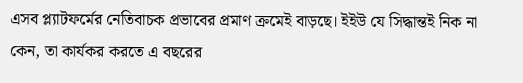এসব প্ল্যাটফর্মের নেতিবাচক প্রভাবের প্রমাণ ক্রমেই বাড়ছে। ইইউ যে সিদ্ধান্তই নিক না কেন, তা কার্যকর করতে এ বছরের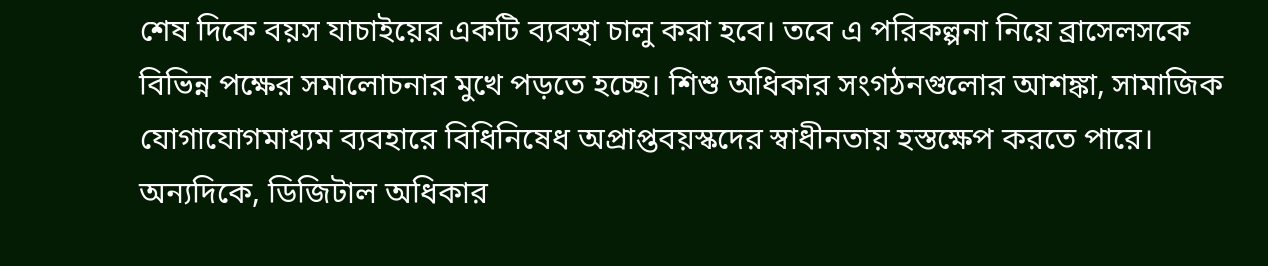শেষ দিকে বয়স যাচাইয়ের একটি ব্যবস্থা চালু করা হবে। তবে এ পরিকল্পনা নিয়ে ব্রাসেলসকে বিভিন্ন পক্ষের সমালোচনার মুখে পড়তে হচ্ছে। শিশু অধিকার সংগঠনগুলোর আশঙ্কা, সামাজিক যোগাযোগমাধ্যম ব্যবহারে বিধিনিষেধ অপ্রাপ্তবয়স্কদের স্বাধীনতায় হস্তক্ষেপ করতে পারে। অন্যদিকে, ডিজিটাল অধিকার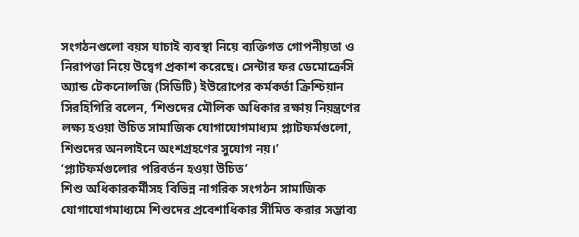সংগঠনগুলো বয়স যাচাই ব্যবস্থা নিয়ে ব্যক্তিগত গোপনীয়তা ও নিরাপত্তা নিয়ে উদ্বেগ প্রকাশ করেছে। সেন্টার ফর ডেমোক্রেসি অ্যান্ড টেকনোলজি (সিডিটি) ইউরোপের কর্মকর্তা ক্রিশ্চিয়ান সিরহিগিরি বলেন, ‘শিশুদের মৌলিক অধিকার রক্ষায় নিয়ন্ত্রণের লক্ষ্য হওয়া উচিত সামাজিক যোগাযোগমাধ্যম প্ল্যাটফর্মগুলো, শিশুদের অনলাইনে অংশগ্রহণের সুযোগ নয়।’
‘প্ল্যাটফর্মগুলোর পরিবর্তন হওয়া উচিত’
শিশু অধিকারকর্মীসহ বিভিন্ন নাগরিক সংগঠন সামাজিক যোগাযোগমাধ্যমে শিশুদের প্রবেশাধিকার সীমিত করার সম্ভাব্য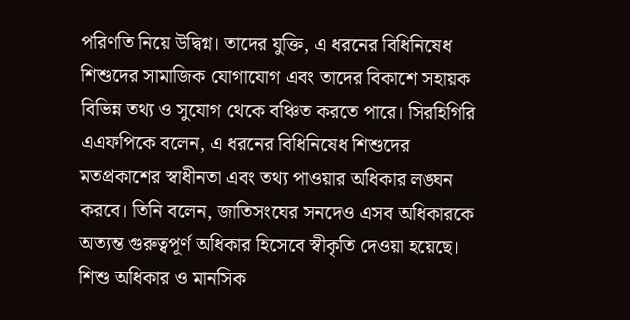পরিণতি নিয়ে উদ্বিগ্ন। তাদের যুক্তি, এ ধরনের বিধিনিষেধ শিশুদের সামাজিক যোগাযোগ এবং তাদের বিকাশে সহায়ক বিভিন্ন তথ্য ও সুযোগ থেকে বঞ্চিত করতে পারে। সিরহিগিরি এএফপিকে বলেন, এ ধরনের বিধিনিষেধ শিশুদের মতপ্রকাশের স্বাধীনতা এবং তথ্য পাওয়ার অধিকার লঙ্ঘন করবে। তিনি বলেন, জাতিসংঘের সনদেও এসব অধিকারকে অত্যন্ত গুরুত্বপূর্ণ অধিকার হিসেবে স্বীকৃতি দেওয়া হয়েছে। শিশু অধিকার ও মানসিক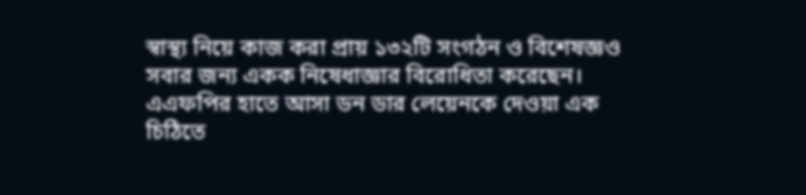স্বাস্থ্য নিয়ে কাজ করা প্রায় ১৩২টি সংগঠন ও বিশেষজ্ঞও সবার জন্য একক নিষেধাজ্ঞার বিরোধিতা করেছেন। এএফপির হাতে আসা ডন ডার লেয়েনকে দেওয়া এক চিঠিতে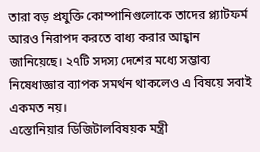তারা বড় প্রযুক্তি কোম্পানিগুলোকে তাদের প্ল্যাটফর্ম আরও নিরাপদ করতে বাধ্য করার আহ্বান জানিয়েছে। ২৭টি সদস্য দেশের মধ্যে সম্ভাব্য নিষেধাজ্ঞার ব্যাপক সমর্থন থাকলেও এ বিষয়ে সবাই একমত নয়।
এস্তোনিয়ার ডিজিটালবিষয়ক মন্ত্রী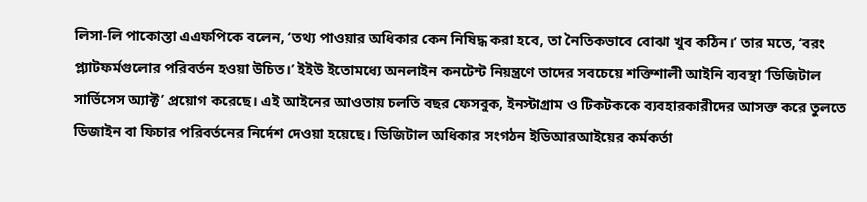লিসা-লি পাকোস্তা এএফপিকে বলেন, ‘তথ্য পাওয়ার অধিকার কেন নিষিদ্ধ করা হবে, তা নৈতিকভাবে বোঝা খুব কঠিন।’ তার মতে, ‘বরং প্ল্যাটফর্মগুলোর পরিবর্তন হওয়া উচিত।’ ইইউ ইতোমধ্যে অনলাইন কনটেন্ট নিয়ন্ত্রণে তাদের সবচেয়ে শক্তিশালী আইনি ব্যবস্থা ‘ডিজিটাল সার্ভিসেস অ্যাক্ট’ প্রয়োগ করেছে। এই আইনের আওতায় চলতি বছর ফেসবুক, ইনস্টাগ্রাম ও টিকটককে ব্যবহারকারীদের আসক্ত করে তুলতে ডিজাইন বা ফিচার পরিবর্তনের নির্দেশ দেওয়া হয়েছে। ডিজিটাল অধিকার সংগঠন ইডিআরআইয়ের কর্মকর্তা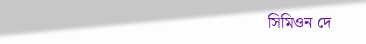সিমিওন দে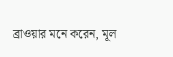ব্রাওয়ার মনে করেন, মূল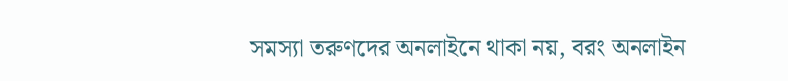সমস্যা তরুণদের অনলাইনে থাকা নয়, বরং অনলাইন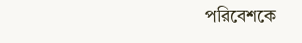পরিবেশকে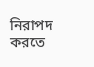নিরাপদ করতে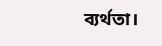ব্যর্থতা।